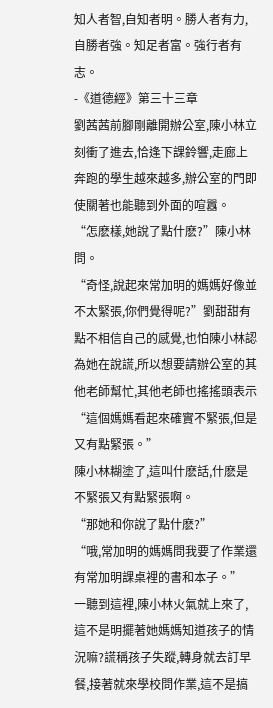知人者智,自知者明。勝人者有力,自勝者強。知足者富。強行者有志。
-《道德經》第三十三章
劉茜茜前腳剛離開辦公室,陳小林立刻衝了進去,恰逢下課鈴響,走廊上奔跑的學生越來越多,辦公室的門即使關著也能聽到外面的喧囂。
“怎麽樣,她說了點什麽?”陳小林問。
“奇怪,說起來常加明的媽媽好像並不太緊張,你們覺得呢?”劉甜甜有點不相信自己的感覺,也怕陳小林認為她在說謊,所以想要請辦公室的其他老師幫忙,其他老師也搖搖頭表示“這個媽媽看起來確實不緊張,但是又有點緊張。”
陳小林糊塗了,這叫什麽話,什麽是不緊張又有點緊張啊。
“那她和你說了點什麽?”
“哦,常加明的媽媽問我要了作業還有常加明課桌裡的書和本子。”
一聽到這裡,陳小林火氣就上來了,這不是明擺著她媽媽知道孩子的情況嘛?謊稱孩子失蹤,轉身就去訂早餐,接著就來學校問作業,這不是搞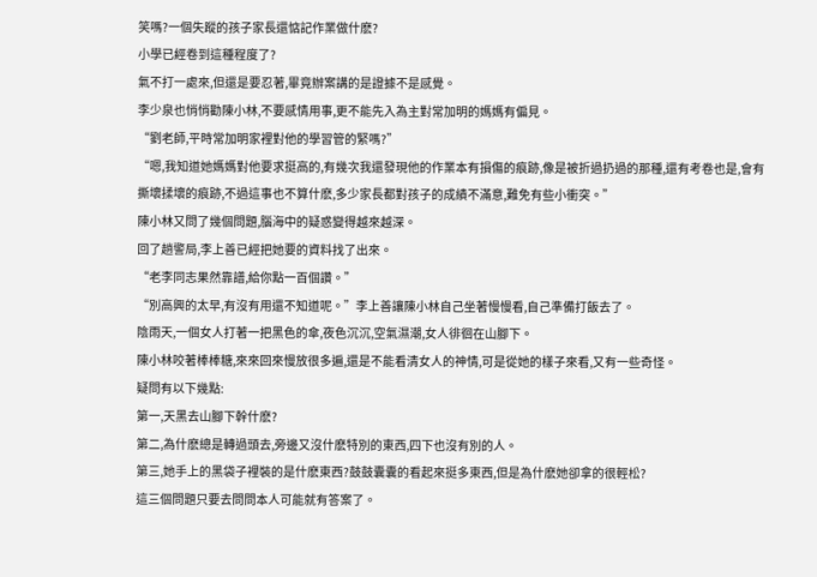笑嗎?一個失蹤的孩子家長還惦記作業做什麽?
小學已經卷到這種程度了?
氣不打一處來,但還是要忍著,畢竟辦案講的是證據不是感覺。
李少泉也悄悄勸陳小林,不要感情用事,更不能先入為主對常加明的媽媽有偏見。
“劉老師,平時常加明家裡對他的學習管的緊嗎?”
“嗯,我知道她媽媽對他要求挺高的,有幾次我還發現他的作業本有損傷的痕跡,像是被折過扔過的那種,還有考卷也是,會有撕壞揉壞的痕跡,不過這事也不算什麽,多少家長都對孩子的成績不滿意,難免有些小衝突。”
陳小林又問了幾個問題,腦海中的疑惑變得越來越深。
回了趟警局,李上善已經把她要的資料找了出來。
“老李同志果然靠譜,給你點一百個讚。”
“別高興的太早,有沒有用還不知道呢。”李上善讓陳小林自己坐著慢慢看,自己準備打飯去了。
陰雨天,一個女人打著一把黑色的傘,夜色沉沉,空氣濕潮,女人徘徊在山腳下。
陳小林咬著棒棒糖,來來回來慢放很多遍,還是不能看清女人的神情,可是從她的樣子來看,又有一些奇怪。
疑問有以下幾點:
第一,天黑去山腳下幹什麽?
第二,為什麽總是轉過頭去,旁邊又沒什麽特別的東西,四下也沒有別的人。
第三,她手上的黑袋子裡裝的是什麽東西?鼓鼓囊囊的看起來挺多東西,但是為什麽她卻拿的很輕松?
這三個問題只要去問問本人可能就有答案了。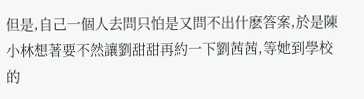但是,自己一個人去問只怕是又問不出什麽答案,於是陳小林想著要不然讓劉甜甜再約一下劉茜茜,等她到學校的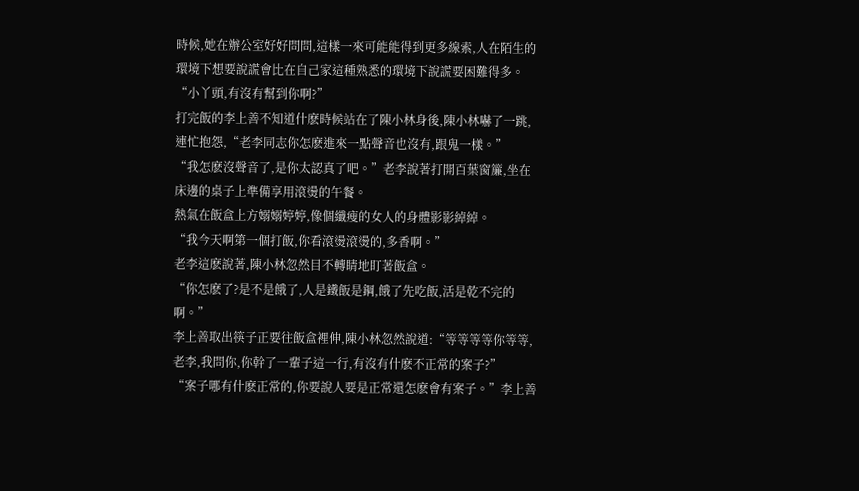時候,她在辦公室好好問問,這樣一來可能能得到更多線索,人在陌生的環境下想要說謊會比在自己家這種熟悉的環境下說謊要困難得多。
“小丫頭,有沒有幫到你啊?”
打完飯的李上善不知道什麽時候站在了陳小林身後,陳小林嚇了一跳,連忙抱怨,“老李同志你怎麽進來一點聲音也沒有,跟鬼一樣。”
“我怎麽沒聲音了,是你太認真了吧。”老李說著打開百葉窗簾,坐在床邊的桌子上準備享用滾燙的午餐。
熱氣在飯盒上方嫋嫋婷婷,像個纖瘦的女人的身體影影綽綽。
“我今天啊第一個打飯,你看滾燙滾燙的,多香啊。”
老李這麽說著,陳小林忽然目不轉睛地盯著飯盒。
“你怎麽了?是不是餓了,人是鐵飯是鋼,餓了先吃飯,活是乾不完的啊。”
李上善取出筷子正要往飯盒裡伸,陳小林忽然說道:“等等等等你等等,老李,我問你,你幹了一輩子這一行,有沒有什麽不正常的案子?”
“案子哪有什麽正常的,你要說人要是正常還怎麽會有案子。”李上善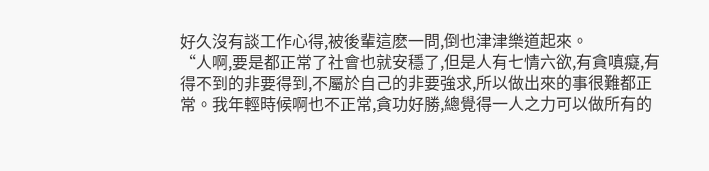好久沒有談工作心得,被後輩這麽一問,倒也津津樂道起來。
“人啊,要是都正常了社會也就安穩了,但是人有七情六欲,有貪嗔癡,有得不到的非要得到,不屬於自己的非要強求,所以做出來的事很難都正常。我年輕時候啊也不正常,貪功好勝,總覺得一人之力可以做所有的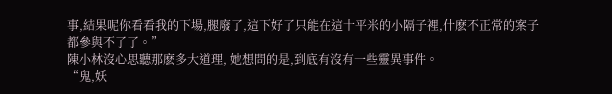事,結果呢你看看我的下場,腿廢了,這下好了只能在這十平米的小隔子裡,什麽不正常的案子都參與不了了。”
陳小林沒心思聽那麽多大道理, 她想問的是,到底有沒有一些靈異事件。
“鬼,妖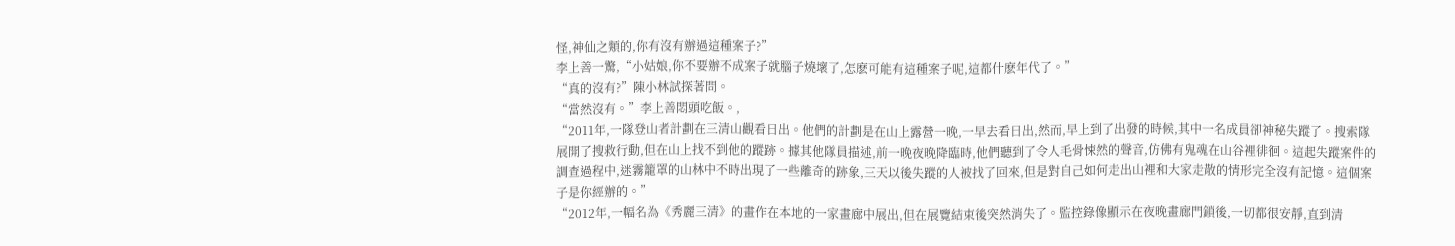怪,神仙之類的,你有沒有辦過這種案子?”
李上善一驚,“小姑娘,你不要辦不成案子就腦子燒壞了,怎麽可能有這種案子呢,這都什麽年代了。”
“真的沒有?”陳小林試探著問。
“當然沒有。”李上善悶頭吃飯。,
“2011年,一隊登山者計劃在三清山觀看日出。他們的計劃是在山上露營一晚,一早去看日出,然而,早上到了出發的時候,其中一名成員卻神秘失蹤了。搜索隊展開了搜救行動,但在山上找不到他的蹤跡。據其他隊員描述,前一晚夜晚降臨時,他們聽到了令人毛骨悚然的聲音,仿佛有鬼魂在山谷裡徘徊。這起失蹤案件的調查過程中,迷霧籠罩的山林中不時出現了一些離奇的跡象,三天以後失蹤的人被找了回來,但是對自己如何走出山裡和大家走散的情形完全沒有記憶。這個案子是你經辦的。”
“2012年,一幅名為《秀麗三清》的畫作在本地的一家畫廊中展出,但在展覽結束後突然消失了。監控錄像顯示在夜晚畫廊門鎖後,一切都很安靜,直到清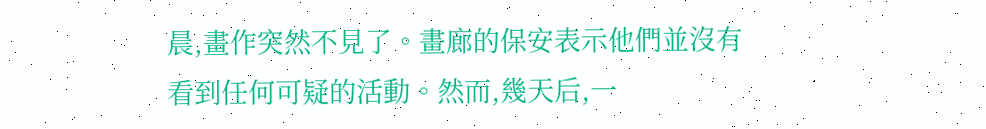晨,畫作突然不見了。畫廊的保安表示他們並沒有看到任何可疑的活動。然而,幾天后,一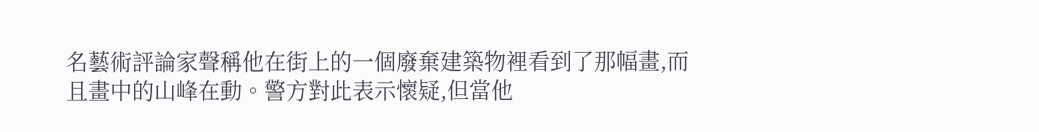名藝術評論家聲稱他在街上的一個廢棄建築物裡看到了那幅畫,而且畫中的山峰在動。警方對此表示懷疑,但當他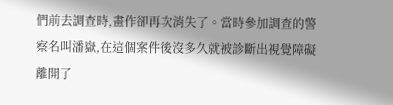們前去調查時,畫作卻再次消失了。當時參加調查的警察名叫潘嶽,在這個案件後沒多久就被診斷出視覺障礙離開了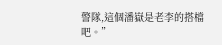警隊,這個潘嶽是老李的搭檔吧。”